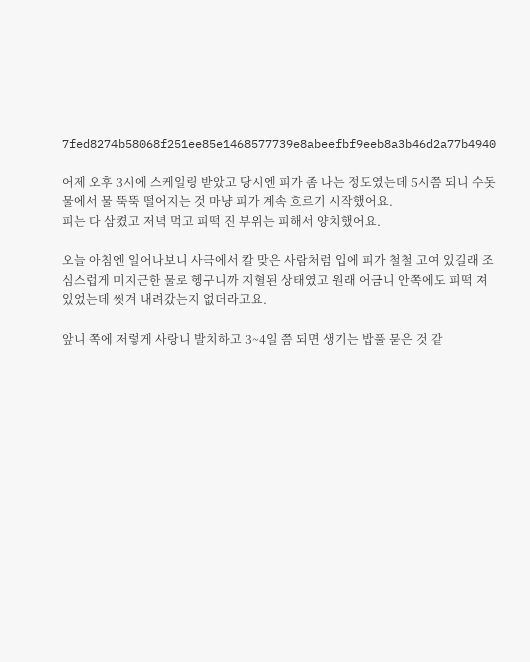7fed8274b58068f251ee85e1468577739e8abeefbf9eeb8a3b46d2a77b4940

어제 오후 3시에 스케일링 받았고 당시엔 피가 좀 나는 정도였는데 5시쯤 되니 수돗물에서 물 뚝뚝 떨어지는 것 마냥 피가 계속 흐르기 시작했어요.
피는 다 삼켰고 저녁 먹고 피떡 진 부위는 피해서 양치했어요.

오늘 아침엔 일어나보니 사극에서 칼 맞은 사람처럼 입에 피가 철철 고여 있길래 조심스럽게 미지근한 물로 헹구니까 지혈된 상태였고 원래 어금니 안쪽에도 피떡 져 있었는데 씻겨 내려갔는지 없더라고요.

앞니 쪽에 저렇게 사랑니 발치하고 3~4일 쯤 되면 생기는 밥풀 묻은 것 같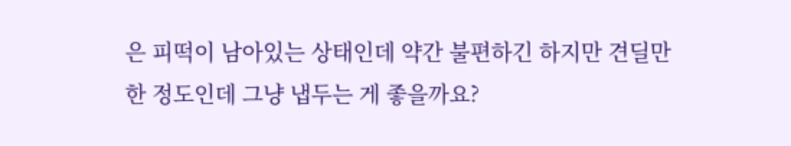은 피떡이 남아있는 상태인데 약간 불편하긴 하지만 견딜만한 정도인데 그냥 냅두는 게 좋을까요?